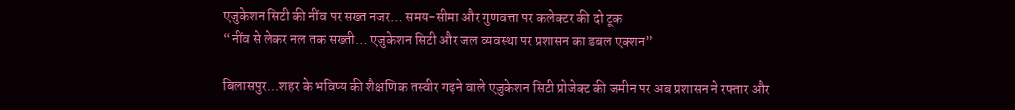एजुकेशन सिटी की नींव पर सख्त नजर… समय-सीमा और गुणवत्ता पर कलेक्टर की दो टूक
“नींव से लेकर नल तक सख्ती… एजुकेशन सिटी और जल व्यवस्था पर प्रशासन का डबल एक्शन”

बिलासपुर…शहर के भविष्य की शैक्षणिक तस्वीर गढ़ने वाले एजुकेशन सिटी प्रोजेक्ट की जमीन पर अब प्रशासन ने रफ्तार और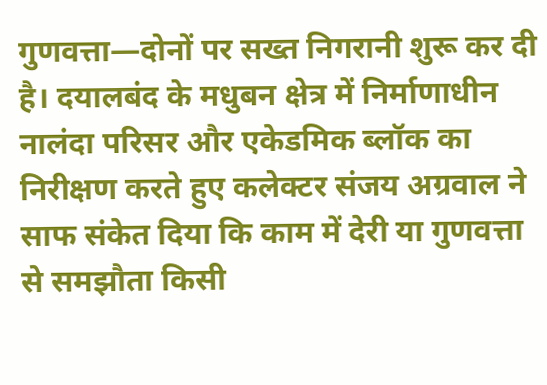गुणवत्ता—दोनों पर सख्त निगरानी शुरू कर दी है। दयालबंद के मधुबन क्षेत्र में निर्माणाधीन नालंदा परिसर और एकेडमिक ब्लॉक का निरीक्षण करते हुए कलेक्टर संजय अग्रवाल ने साफ संकेत दिया कि काम में देरी या गुणवत्ता से समझौता किसी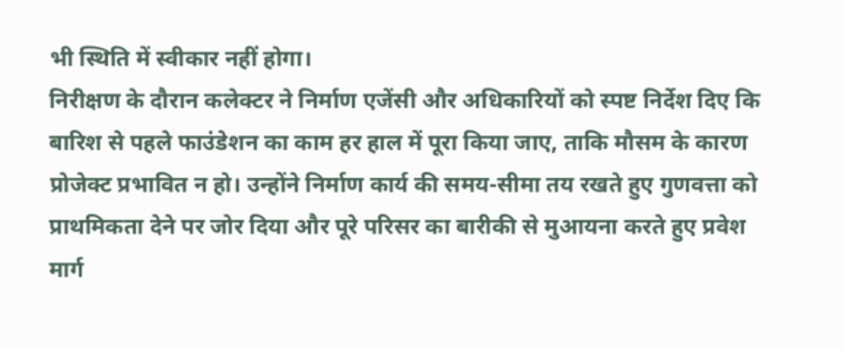भी स्थिति में स्वीकार नहीं होगा।
निरीक्षण के दौरान कलेक्टर ने निर्माण एजेंसी और अधिकारियों को स्पष्ट निर्देश दिए कि बारिश से पहले फाउंडेशन का काम हर हाल में पूरा किया जाए, ताकि मौसम के कारण प्रोजेक्ट प्रभावित न हो। उन्होंने निर्माण कार्य की समय-सीमा तय रखते हुए गुणवत्ता को प्राथमिकता देने पर जोर दिया और पूरे परिसर का बारीकी से मुआयना करते हुए प्रवेश मार्ग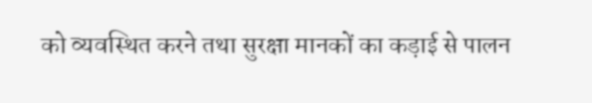को व्यवस्थित करने तथा सुरक्षा मानकों का कड़ाई से पालन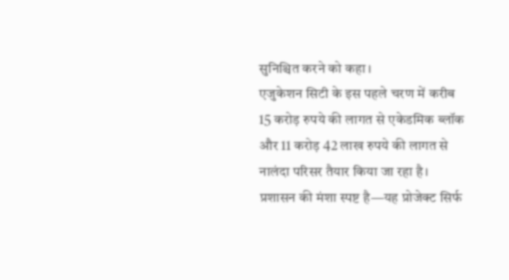सुनिश्चित करने को कहा।
एजुकेशन सिटी के इस पहले चरण में करीब 15 करोड़ रुपये की लागत से एकेडमिक ब्लॉक और 11 करोड़ 42 लाख रुपये की लागत से नालंदा परिसर तैयार किया जा रहा है। प्रशासन की मंशा स्पष्ट है—यह प्रोजेक्ट सिर्फ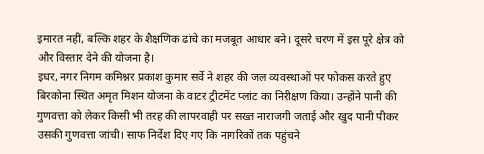इमारत नहीं, बल्कि शहर के शैक्षणिक ढांचे का मजबूत आधार बने। दूसरे चरण में इस पूरे क्षेत्र को और विस्तार देने की योजना है।
इधर, नगर निगम कमिश्नर प्रकाश कुमार सर्वे ने शहर की जल व्यवस्थाओं पर फोकस करते हुए बिरकोना स्थित अमृत मिशन योजना के वाटर ट्रीटमेंट प्लांट का निरीक्षण किया। उन्होंने पानी की गुणवत्ता को लेकर किसी भी तरह की लापरवाही पर सख्त नाराजगी जताई और खुद पानी पीकर उसकी गुणवत्ता जांची। साफ निर्देश दिए गए कि नागरिकों तक पहुंचने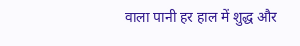वाला पानी हर हाल में शुद्ध और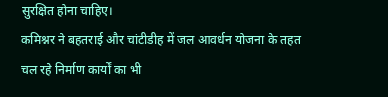सुरक्षित होना चाहिए।
कमिश्नर ने बहतराई और चांटीडीह में जल आवर्धन योजना के तहत चल रहे निर्माण कार्यों का भी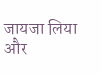जायजा लिया और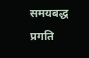समयबद्ध प्रगति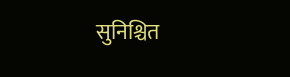सुनिश्चित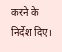करने के निर्देश दिए।